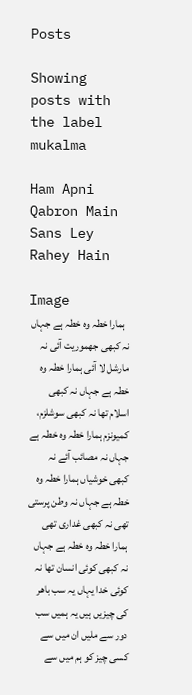Posts

Showing posts with the label mukalma

Ham Apni Qabron Main Sans Ley Rahey Hain

Image
  ہمارا خطہ وہ خطہ ہے جہاں نہ کبھی جھموریت آئی نہ مارشل لا آئی ہمارا خطہ وہ خطہ ہے جہاں نہ کبھی اسلام تھا نہ کبھی سوشلزم، کمیونزم ہمارا خطہ وہ خطہ ہے جہاں نہ مصائب آئے نہ کبھی خوشیاں ہمارا خطہ وہ خطہ ہے جہاں نہ وطن پرستی تھی نہ کبھی غداری تھی ہمارا خطہ وہ خطہ ہے جہاں نہ کبھی کوئی انسان تھا نہ کوئی خدا یہاں یہ سب باھر کی چیزیں ہیں یہ ہمیں سب دور سے ملیں ان میں سے کسی چیز کو ہم میں سے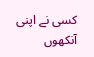کسی نے اپنی آنکھوں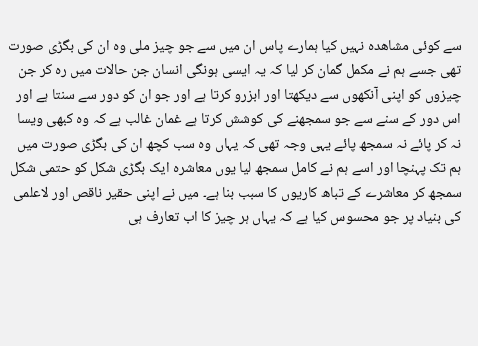سے کوئی مشاھدہ نہیں کیا ہمارے پاس ان میں سے جو چیز ملی وہ ان کی بگڑی صورت تھی جسے ہم نے مکمل گمان کر لیا کہ یہ ایسی ہونگی انسان جن حالات میں رہ کر جن چیزوں کو اپنی آنکھوں سے دیکھتا اور ابزرو کرتا ہے اور جو ان کو دور سے سنتا ہے اور اس دور کے سنے سے جو سمجھنے کی کوشش کرتا ہے غمان غالب ہے کہ وہ کبھی ویسا نہ کر پائے نہ سمجھ پائے یہی وجہ تھی کہ یہاں وہ سب کچھ ان کی بگڑی صورت میں ہم تک پہنچا اور اسے ہم نے کامل سمجھ لیا یوں معاشرہ ایک بگڑی شکل کو حتمی شکل سمجھ کر معاشرے کے تباھ کاریوں کا سبب بنا ہے۔ میں نے اپنی حقیر ناقص اور لاعلمی کی بنیاد پر جو محسوس کیا ہے کہ یہاں ہر چیز کا اب تعارف ہی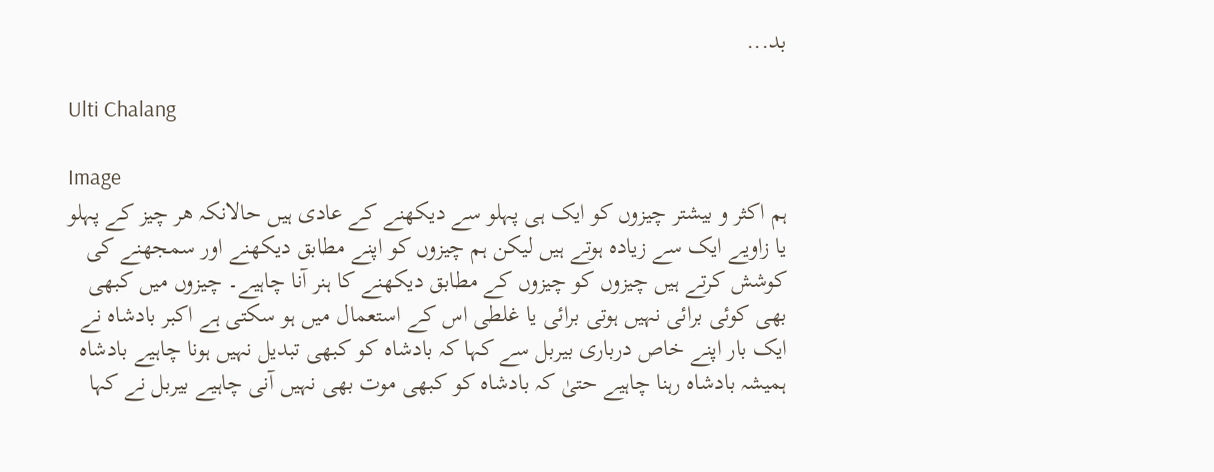بد...

Ulti Chalang

Image
ہم اکثر و بیشتر چیزوں کو ایک ہی پہلو سے دیکھنے کے عادی ہیں حالانکہ ھر چیز کے پہلو یا زاویے ایک سے زیادہ ہوتے ہیں لیکن ہم چیزوں کو اپنے مطابق دیکھنے اور سمجھنے کی کوشش کرتے ہیں چیزوں کو چیزوں کے مطابق دیکھنے کا ہنر آنا چاہیے۔ چیزوں میں کبھی بھی کوئی برائی نہیں ہوتی برائی یا غلطی اس کے استعمال میں ہو سکتی ہے اکبر بادشاہ نے ایک بار اپنے خاص درباری بیربل سے کہا کہ بادشاہ کو کبھی تبدیل نہیں ہونا چاہیے بادشاہ ہمیشہ بادشاہ رہنا چاہیے حتیٰ کہ بادشاہ کو کبھی موت بھی نہیں آنی چاہیے بیربل نے کہا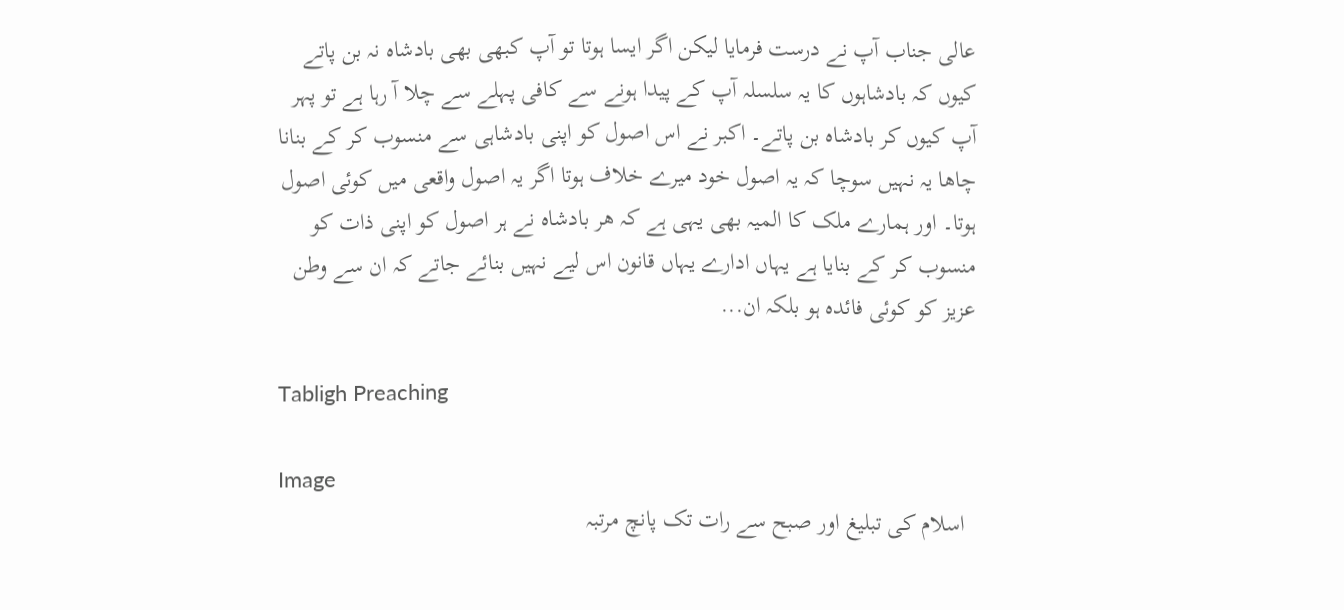عالی جناب آپ نے درست فرمایا لیکن اگر ایسا ہوتا تو آپ کبھی بھی بادشاہ نہ بن پاتے کیوں کہ بادشاہوں کا یہ سلسلہ آپ کے پیدا ہونے سے کافی پہلے سے چلا آ رہا ہے تو پہر آپ کیوں کر بادشاہ بن پاتے۔ اکبر نے اس اصول کو اپنی بادشاہی سے منسوب کر کے بنانا چاھا یہ نہیں سوچا کہ یہ اصول خود میرے خلاف ہوتا اگر یہ اصول واقعی میں کوئی اصول ہوتا۔ اور ہمارے ملک کا المیہ بھی یہی ہے کہ ھر بادشاہ نے ہر اصول کو اپنی ذات کو منسوب کر کے بنایا ہے یہاں ادارے یہاں قانون اس لیے نہیں بنائے جاتے کہ ان سے وطن عزیز کو کوئی فائدہ ہو بلکہ ان...

Tabligh Preaching

Image
  اسلام کی تبلیغ اور صبح سے رات تک پانچ مرتبہ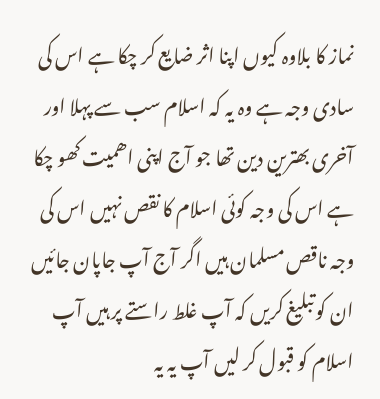نماز کا بلاوہ کیوں اپنا اثر ضایع کر چکا ہے اس کی سادی وجہ ہے وہ یہ کہ اسلام سب سے پہلا اور آخری بھترین دین تھا جو آج اپنی اھمیت کھو چکا ہے اس کی وجہ کوئی اسلام کا نقص نہیں اس کی وجہ ناقص مسلمان ہیں اگر آج آپ جاپان جائیں ان کو تبلیغ کریں کہ آپ غلط راستے پر ہیں آپ اسلام کو قبول کر لیں آپ یہ یہ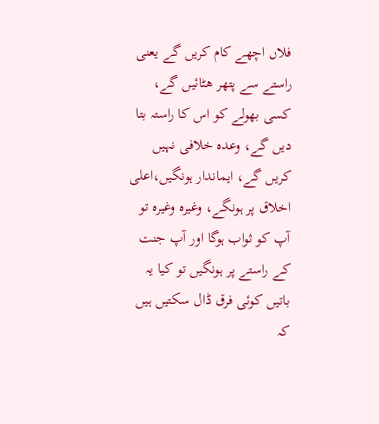فلاں اچھے کام کریں گے یعنی راستے سے پتھر ھٹائیں گے، کسی بھولے کو اس کا راستہ بتا دیں گے، وعدہ خلافی نہیں کریں گے، ایماندار ہونگیں،اعلی اخلاق پر ہونگے، وغیرہ وغیرہ تو آپ کو ثواب ہوگا اور آپ جنت کے راستے پر ہونگیں تو کیا یہ باتیں کوئی فرق ڈال سکتیں ہیں کہ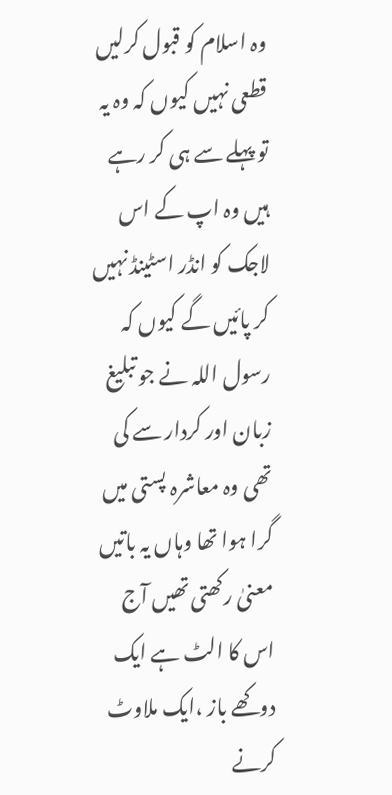وہ اسلام کو قبول کرلیں قطعی نہیں کیوں کہ وہ یہ تو پہلے سے ہی کر رہے ہیں وہ اپ کے اس لاجک کو انڈر اسٹینڈ نہیں کر پائیں گے کیوں کہ رسول اللہ نے جو تبلیغ زبان اور کردار سے کی تھی وہ معاشرہ پستی میں گرا ہوا تھا وہاں یہ باتیں معنیٰ رکھتی تھیں آج اس کا الٹ ہے ایک دوکھے باز ،ایک ملاوٹ کرنے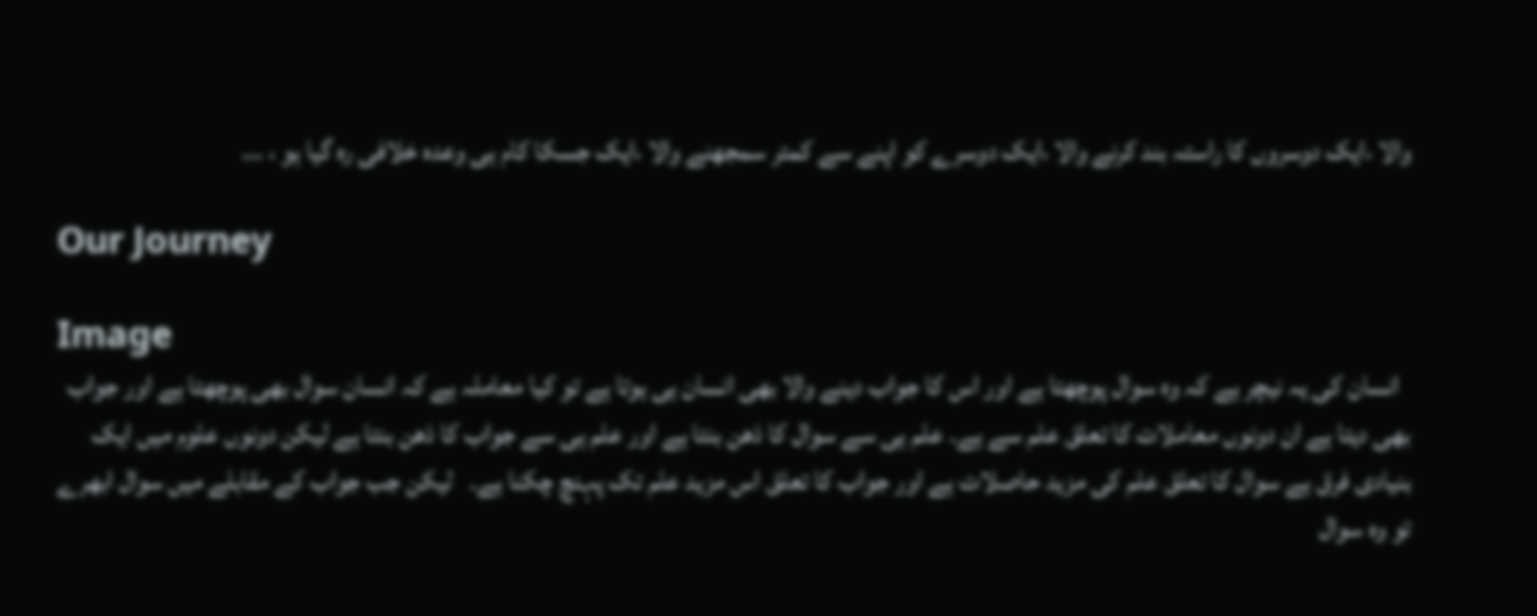والا ،ایک دوسروں کا راستہ بند کرنے والا ،ایک دوسرے کو اپنے سے کمتر سمجھنے والا ،ایک جسکا کام ہی وعدہ خلافی رہ گیا ہو ، ...

Our Journey

Image
  انسان کی یہ نیچر ہے کہ وہ سوال پوچھتا ہے اور اس کا جواب دینے والا بھی انسان ہی ہوتا ہے تو کیا معاملہ ہے کہ انسان سوال بھی پوچھتا ہے اور جواب بھی دیتا ہے ان دونوں معاملات کا تعلق علم سے ہے۔ علم ہی سے سوال کا ذھن بنتا ہے اور علم ہی سے جواب کا ذھن بنتا ہے لیکن دونوں علوم میں ایک بنیادی فرق ہے سوال کا تعلق علم کی مزید حاصلات ہے اور جواب کا تعلق اس مزید علم تک پہنچ چکنا ہے۔   لیکن جب جواب کے مقابلے میں سوال ابھرے تو وہ سوال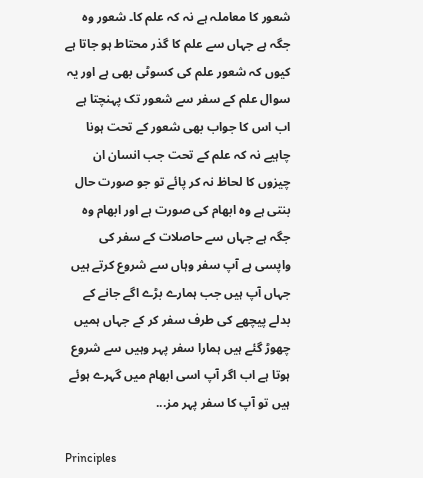شعور کا معاملہ ہے نہ کہ علم کا۔ شعور وہ جگہ ہے جہاں سے علم کا گذر محتاط ہو جاتا ہے کیوں کہ شعور علم کی کسوٹی بھی ہے اور یہ سوال علم کے سفر سے شعور تک پہنچتا ہے اب اس کا جواب بھی شعور کے تحت ہونا چاہیے نہ کہ علم کے تحت جب انسان ان چیزوں کا لحاظ نہ کر پائے تو جو صورت حال بنتی ہے وہ ابھام کی صورت ہے اور ابھام وہ جگہ ہے جہاں سے حاصلات کے سفر کی واپسی ہے آپ سفر وہاں سے شروع کرتے ہیں جہاں آپ ہیں جب ہمارے بڑے اگے جانے کے بدلے پیچھے کی طرف سفر کر کے جہاں ہمیں چھوڑ گئے ہیں ہمارا سفر پہر وہیں سے شروع ہوتا ہے اب اگر آپ اسی ابھام میں گہرے ہوئے ہیں تو آپ کا سفر پہر مز...

Principles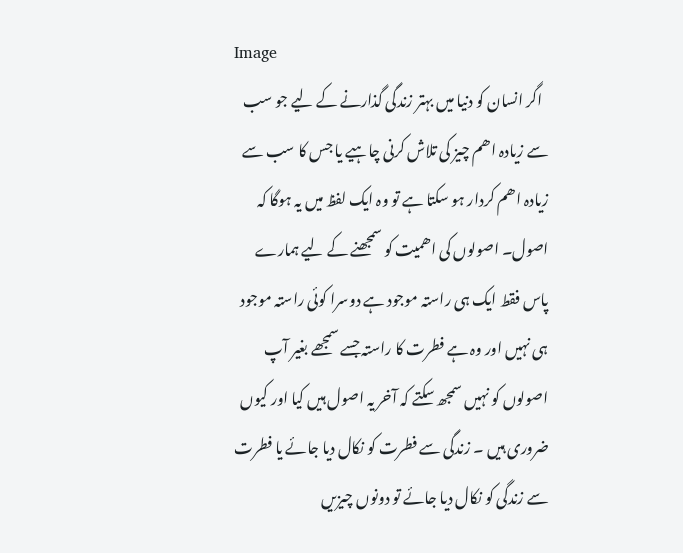Image
  اگر انسان کو دنیا میں بہتر زندگی گذارنے کے لیے جو سب سے زیادہ اھم چیز کی تلاش کرنی چاہیے یا جس کا سب سے زیادہ اھم کردار ہو سکتا ہے تو وہ ایک لفظ میں یہ ہوگا کہ اصول۔ اصولوں کی اھمیت کو سمجھنے کے لیے ہمارے پاس فقط ایک ہی راستہ موجود ہے دوسرا کوئی راستہ موجود ہی نہیں اور وہ ہے فطرت کا راستہ جسے سمجھے بغیر آپ اصولوں کو نہیں سمجھ سکتے کہ آخر یہ اصول ہیں کیا اور کیوں ضروری ہیں ۔ زندگی سے فطرت کو نکال دیا جائے یا فطرت سے زندگی کو نکال دیا جائے تو دونوں چیزیں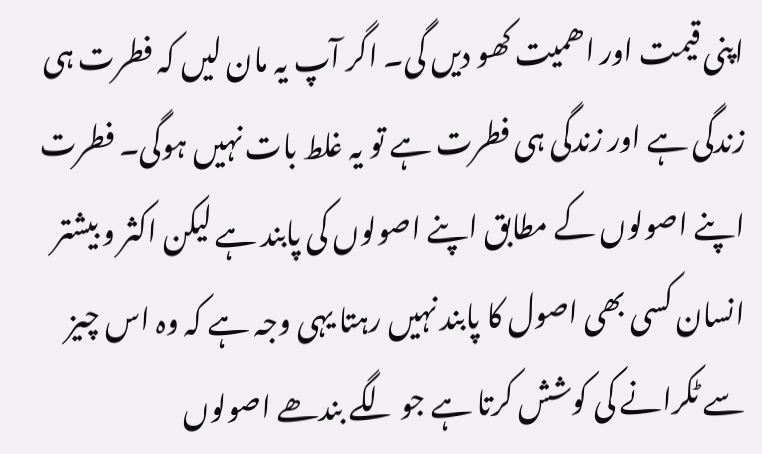اپنی قیمت اور اھمیت کھو دیں گی۔ اگر آپ یہ مان لیں کہ فطرت ہی زندگی ہے اور زندگی ہی فطرت ہے تو یہ غلط بات نہیں ہوگی۔ فطرت اپنے اصولوں کے مطابق اپنے اصولوں کی پابند ہے لیکن اکثر و بیشتر انسان کسی بھی اصول کا پابند نہیں رہتا یہی وجہ ہے کہ وہ اس چیز سے ٹکرانے کی کوشش کرتا ہے جو لگے بندھے اصولوں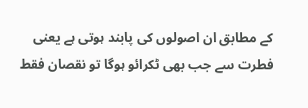کے مطابق ان اصولوں کی پابند ہوتی ہے یعنی فطرت سے جب بھی ٹکرائو ہوگا تو نقصان فقط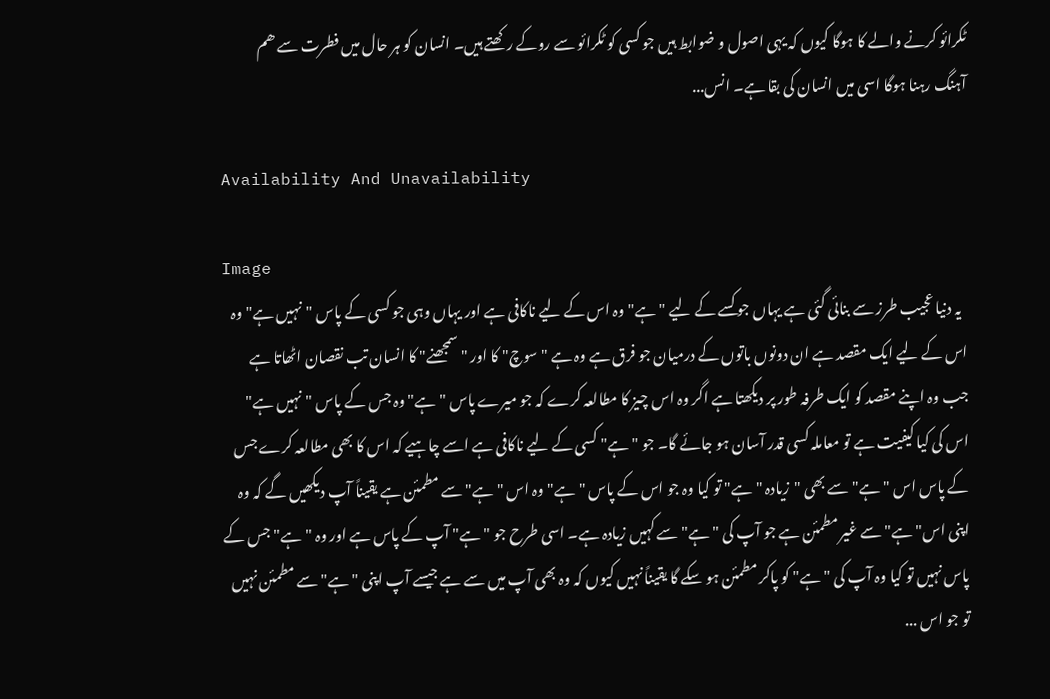ٹکرائو کرنے والے کا ہوگا کیوں کہ یہی اصول و ضوابط ہیں جو کسی کو ٹکرائو سے روکے رکھتے ہیں۔ انسان کو ہر حال میں فطرت سے ھم آہنگ رہنا ہوگا اسی میں انسان کی بقا ہے۔ انس...

Availability And Unavailability

Image
  یہ دنیا عجیب طرز سے بنائی گئی ہے یہاں جو کسے کے لیے "ہے" وہ اس کے لیے ناکافی ہے اور یہاں وہی جو کسی کے پاس "نہیں ہے" وہ اس کے لیے ایک مقصد ہے ان دونوں باتوں کے درمیان جو فرق ہے وہ ہے "سوچ" کا اور "سمجھنے" کا انسان تب نقصان اٹھاتا ہے جب وہ اپنے مقصد کو ایک طرفہ طور پر دیکھتا ہے اگر وہ اس چیز کا مطالعہ کرے کہ جو میرے پاس "ہے" وہ جس کے پاس "نہیں ہے" اس کی کیا کیفیت ہے تو معاملہ کسی قدر آسان ہو جائے گا۔ جو "ہے" کسی کے لیے ناکافی ہے اسے چاہیے کہ اس کا بھی مطالعہ کرے جس کے پاس اس "ہے" سے بھی "زیادہ "ہے" تو کیا وہ جو اس کے پاس "ہے" وہ اس "ہے" سے مطمئن ہے یقیناً آپ دیکھیں گے کہ وہ اپنی اس"ہے" سے غیر مطمئن ہے جو آپ کی " ہے" سے کہیں زیادہ ہے۔ اسی طرح جو "ہے" آپ کے پاس ہے اور وہ "ہے" جس کے پاس نہیں تو کیا وہ آپ کی "ہے" کو پاکر مطمئن ہو سکے گا یقیناً نہیں کیوں کہ وہ بھی آپ میں سے ہے جیسے آپ اپنی "ہے" سے مطمئن نہیں تو جو اس ...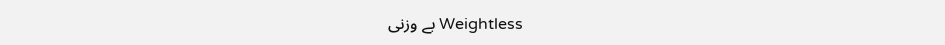Weightless بے وزنی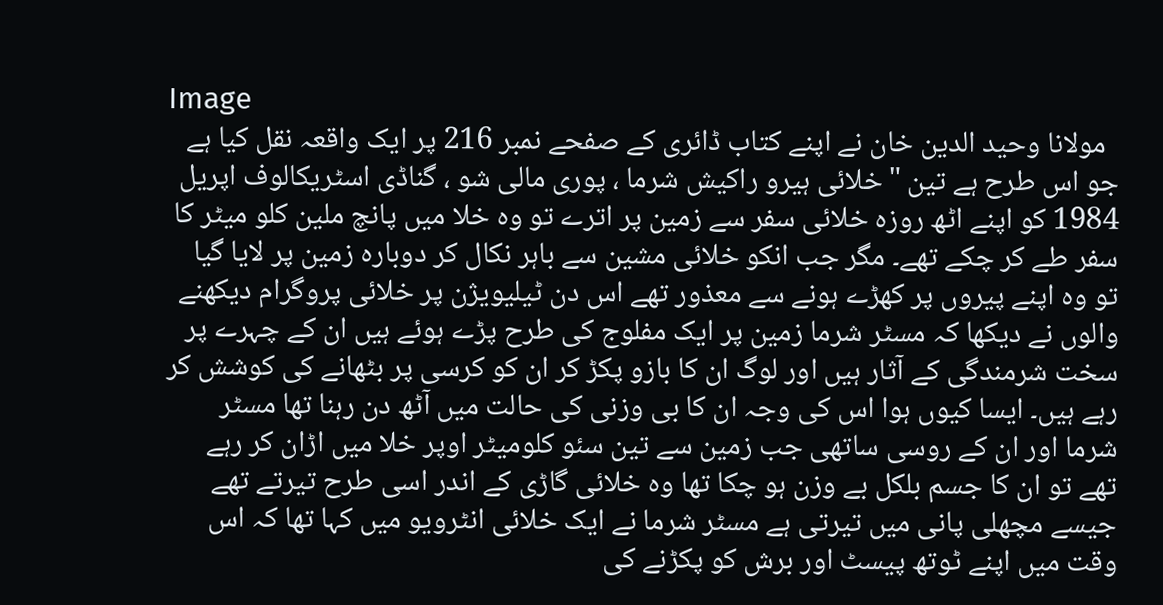Image
  مولانا وحید الدین خان نے اپنے کتاب ڈائری کے صفحے نمبر 216 پر ایک واقعہ نقل کیا ہے جو اس طرح ہے تین "خلائی ہیرو راکیش شرما ، پوری مالی شو ، گناڈی اسٹریکالوف اپریل 1984 کو اپنے اٹھ روزہ خلائی سفر سے زمین پر اترے تو وہ خلا میں پانچ ملین کلو میٹر کا سفر طے کر چکے تھے۔ مگر جب انکو خلائی مشین سے باہر نکال کر دوبارہ زمین پر لایا گیا تو وہ اپنے پیروں پر کھڑے ہونے سے معذور تھے اس دن ٹیلیویژن پر خلائی پروگرام دیکھنے والوں نے دیکھا کہ مسٹر شرما زمین پر ایک مفلوج کی طرح پڑے ہوئے ہیں ان کے چہرے پر سخت شرمندگی کے آثار ہیں اور لوگ ان کا بازو پکڑ کر ان کو کرسی پر بٹھانے کی کوشش کر رہے ہیں۔ ایسا کیوں ہوا اس کی وجہ ان کا بی وزنی کی حالت میں آٹھ دن رہنا تھا مسٹر شرما اور ان کے روسی ساتھی جب زمین سے تین سئو کلومیٹر اوپر خلا میں اڑان کر رہے تھے تو ان کا جسم بلکل بے وزن ہو چکا تھا وہ خلائی گاڑی کے اندر اسی طرح تیرتے تھے جیسے مچھلی پانی میں تیرتی ہے مسٹر شرما نے ایک خلائی انٹرویو میں کہا تھا کہ اس وقت میں اپنے ٹوتھ پیسٹ اور برش کو پکڑنے کی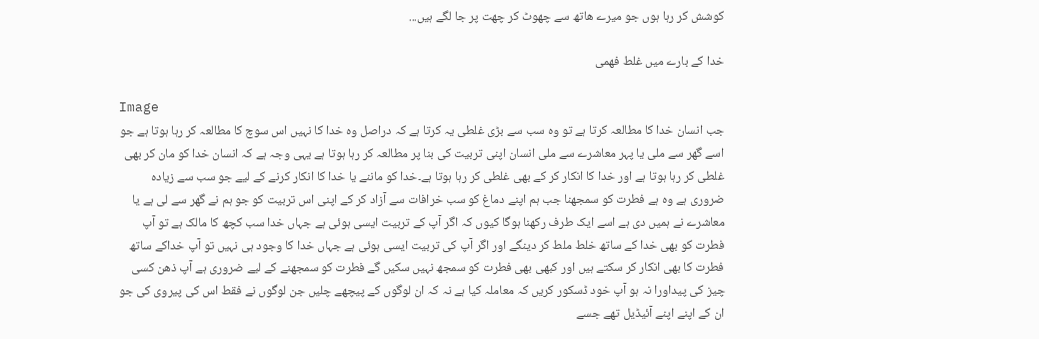کوشش کر رہا ہوں جو میرے ھاتھ سے چھوٹ کر چھت پر جا لگے ہیں...

خدا کے بارے میں غلط فھمی

Image
جب انسان خدا کا مطالعہ کرتا ہے تو وہ سب سے بڑی غلطی یہ کرتا ہے کہ دراصل وہ خدا کا نہیں اس سوچ کا مطالعہ کر رہا ہوتا ہے جو اسے گھر سے ملی یا پہر معاشرے سے ملی انسان اپنی تربیت کی بنا پر مطالعہ کر رہا ہوتا ہے یہی وجہ ہے کہ انسان خدا کو مان کر بھی غلطی کر رہا ہوتا ہے اور خدا کا انکار کر کے بھی غلطی کر رہا ہوتا ہے۔خدا کو ماننے یا خدا کا انکار کرنے کے لیے جو سب سے زیادہ ضروری ہے وہ ہے فطرت کو سمجھنا جب ہم اپنے دماغ کو سب خرافات سے آزاد کر کے اپنی اس تربیت کو جو ہم نے گھر سے لی ہے یا معاشرے نے ہمیں دی ہے اسے ایک طرف رکھنا ہوگا کیوں کہ اگر آپ کے تربیت ایسی ہوئی ہے جہاں خدا سب کچھ کا مالک ہے تو آپ فطرت کو بھی خدا کے ساتھ خلط ملط کر دینگے اور اگر آپ کی تربیت ایسی ہوئی ہے جہاں خدا کا وجود ہی نہیں تو آپ خداکے ساتھ فطرت کا بھی انکار کر سکتے ہیں اور کبھی بھی فطرت کو سمجھ نہیں سکیں گے فطرت کو سمجھنے کے لیے ضروری ہے آپ ذھن کسی چیز کی پیداورا نہ ہو آپ خود ڈسکور کریں کہ معاملہ کیا ہے نہ کہ ان لوگوں کے پیچھے چلیں جن لوگوں نے فقط اس کی پیروی کی جو ان کے اپنے اپنے آئیڈیل تھے جسے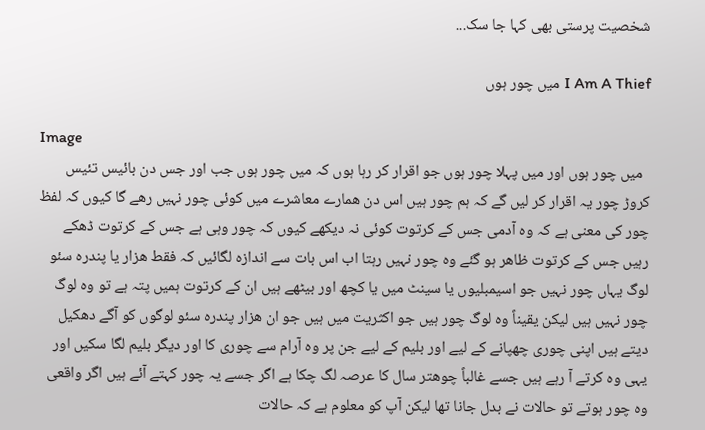شخصیت پرستی بھی کہا جا سک...

I Am A Thief میں چور ہوں

Image
  میں چور ہوں اور میں پہلا چور ہوں جو اقرار کر رہا ہوں کہ میں چور ہوں جب اور جس دن بائیس تئیس کروڑ چور یہ اقرار کر لیں گے کہ ہم چور ہیں اس دن ھمارے معاشرے میں کوئی چور نہیں رھے گا کیوں کہ لفظ چور کی معنی ہے کہ وہ آدمی جس کے کرتوت کوئی نہ دیکھے کیوں کہ چور وہی ہے جس کے کرتوت ڈھکے رہیں جس کے کرتوت ظاھر ہو گئے وہ چور نہیں رہتا اب اس بات سے اندازہ لگائیں کہ فقط ھزار یا پندرہ سئو لوگ یہاں چور نہیں جو اسیمبلیوں یا سینٹ میں یا کچھ اور بیٹھے ہیں ان کے کرتوت ہمیں پتہ ہے تو وہ لوگ چور نہیں ہیں لیکن یقیناً وہ لوگ چور ہیں جو اکثریت میں ہیں جو ان ھزار پندرہ سئو لوگوں کو آگے دھکیل دیتے ہیں اپنی چوری چھپانے کے لیے اور بلیم کے لیے جن پر وہ آرام سے چوری کا اور دیگر بلیم لگا سکیں اور یہی وہ کرتے آ رہے ہیں جسے غالباً چوھتر سال کا عرصہ لگ چکا ہے اگر جسے یہ چور کہتے آئے ہیں اگر واقعی وہ چور ہوتے تو حالات نے بدل جانا تھا لیکن آپ کو معلوم ہے کہ حالات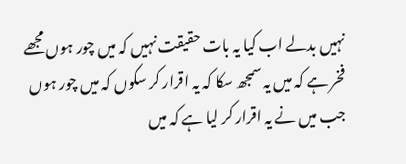نہیں بدلے اب کیا یہ بات حقیقت نہیں کہ میں چور ہوں مجھے فخر ہے کہ میں یہ سمجھ سکا کہ یہ اقرار کر سکوں کہ میں چور ہوں جب میں نے یہ اقرار کر لیا ہے کہ میں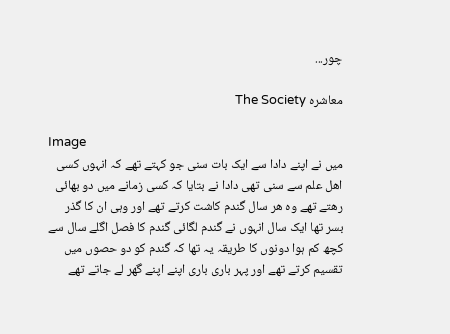چور...

معاشرہ The Society

Image
میں نے اپنے دادا سے ایک بات سنی جو کہتے تھے کہ انہوں کسی اھل علم سے سنی تھی دادا نے بتایا کہ کسی زمانے میں دو بھائی رھتے تھے وہ ھر سال گندم کاشت کرتے تھے اور وہی ان کا گذر بسر تھا ایک سال انہوں نے گندم لگائی گندم کا فصل اگلے سال سے کچھ کم ہوا دونوں کا طریقہ یہ تھا کہ گندم کو دو حصوں میں تقسیم کرتے تھے اور پہر باری باری اپنے اپنے گھر لے جاتے تھے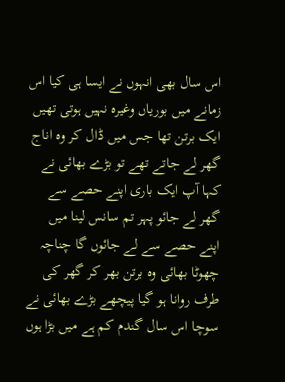اس سال بھی انہوں نے ایسا ہی کیا اس زمانے میں بوریاں وغیرہ نہیں ہوتی تھیں ایک برتن تھا جس میں ڈال کر وہ اناج گھر لے جاتے تھے تو بڑے بھائی نے کہا آپ ایک باری اپنے حصے سے گھر لے جائو پہر تم سانس لینا میں اپنے حصے سے لے جائوں گا چناچہ چھوٹا بھائی وہ برتن بھر کر گھر کی طرف روانا ہو گیا پیچھے بڑے بھائی نے سوچا اس سال گندم کم ہے میں بڑا ہوں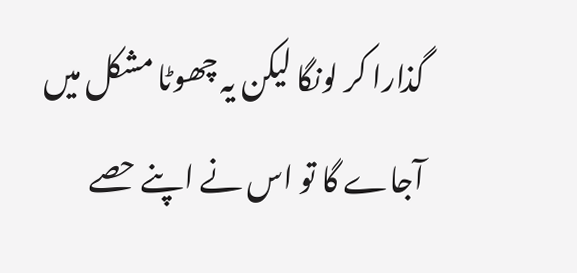گذارا کر لونگا لیکن یہ چھوٹا مشکل میں آجاے گا تو اس نے اپنے حصے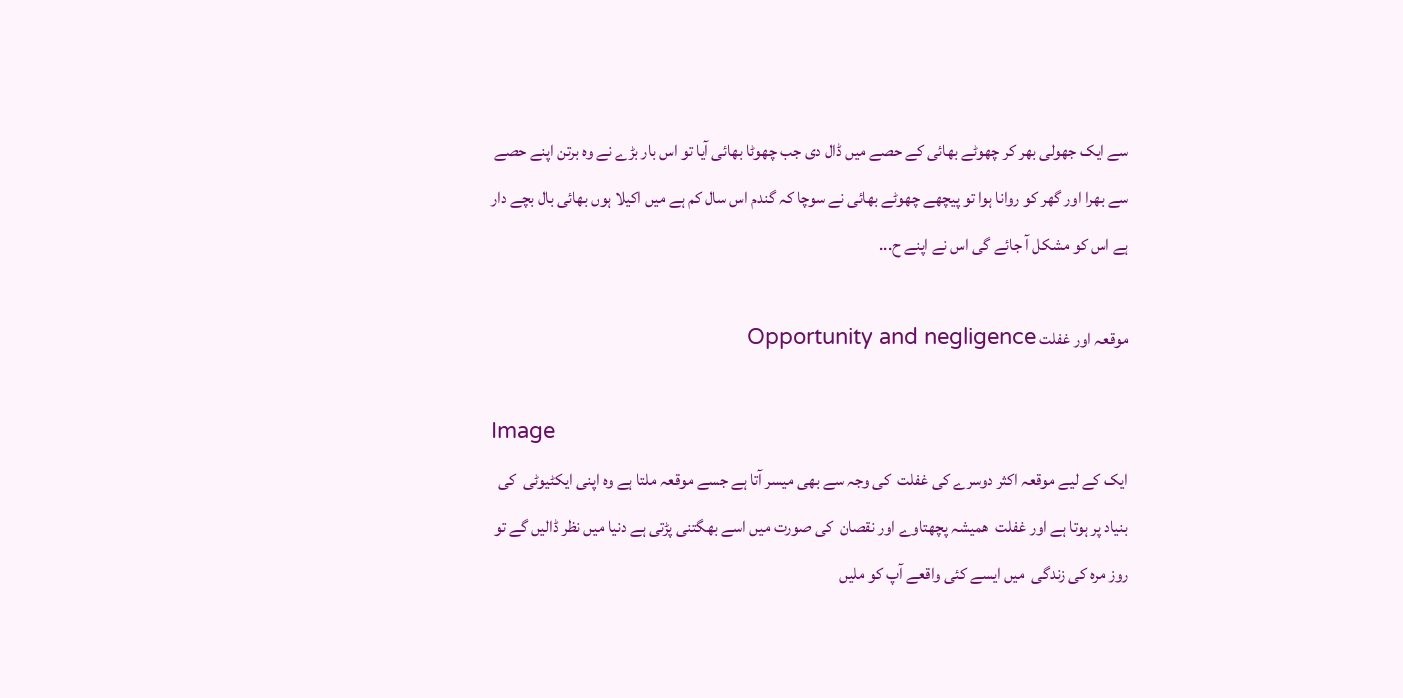سے ایک جھولی بھر کر چھوٹے بھائی کے حصے میں ڈال دی جب چھوٹا بھائی آیا تو اس بار بڑے نے وہ برتن اپنے حصے سے بھرا اور گھر کو روانا ہوا تو پیچھے چھوٹے بھائی نے سوچا کہ گندم اس سال کم ہے میں اکیلا ہوں بھائی بال بچے دار ہے اس کو مشکل آ جائے گی اس نے اپنے ح...

موقعہ اور غفلت Opportunity and negligence

Image
ایک کے لیے موقعہ اکثر دوسرے کی غفلت  کی وجہ سے بھی میسر آتا ہے جسے موقعہ ملتا ہے وہ اپنی ایکٹیوٹی  کی بنیاد پر ہوتا ہے اور غفلت  ھمیشہ پچھتاوے اور نقصان  کی صورت میں اسے بھگتنی پڑتی ہے دنیا میں نظر ڈالیں گے تو روز مرہ کی زندگی  میں ایسے کئی واقعے آپ کو ملیں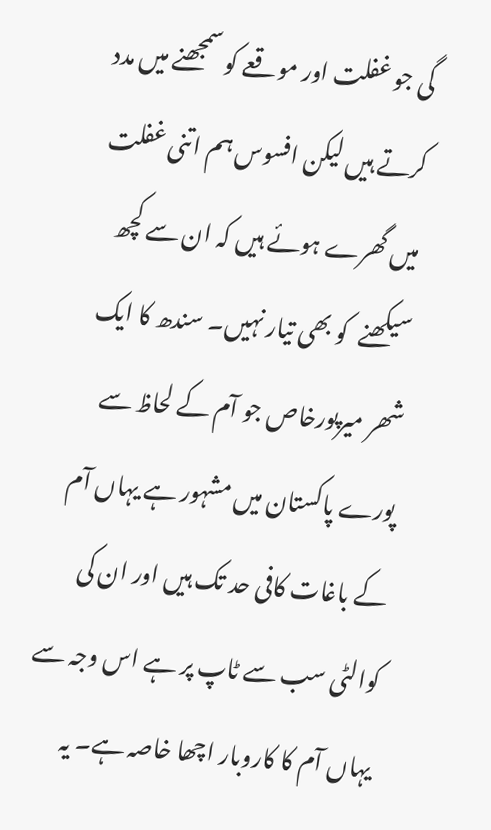گی جو غفلت اور موقعے کو سمجھنے میں مدد کرتے ہیں لیکن افسوس ہم اتنی غفلت میں گھرے ہوئے ہیں کہ ان سے کچھ سیکھنے  کو بھی تیار نہیں۔ سندھ کا ایک شھر میرپورخاص جو آم کے لحاظ سے پورے پاکستان میں مشہور ہے یہاں آم کے باغات کافی حد تک ہیں اور ان کی کوالٹی سب سے ٹاپ پر ہے اس وجہ سے یہاں آم کا کاروبار اچھا خاصہ ہے۔ یہ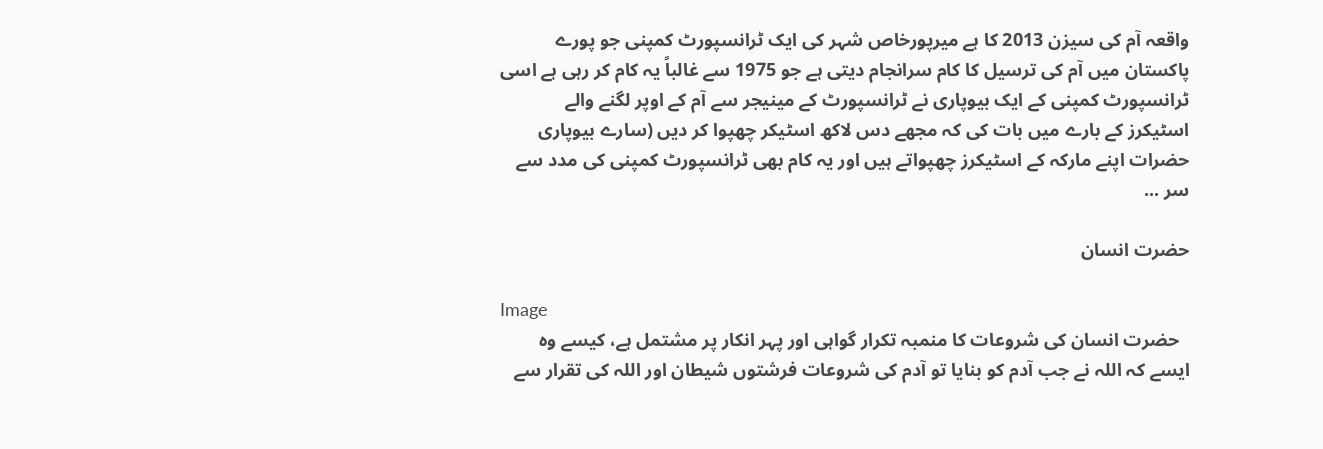واقعہ آم کی سیزن 2013 کا ہے میرپورخاص شہر کی ایک ٹرانسپورٹ کمپنی جو پورے پاکستان میں آم کی ترسیل کا کام سرانجام دیتی ہے جو 1975 سے غالباً یہ کام کر رہی ہے اسی ٹرانسپورٹ کمپنی کے ایک بیوپاری نے ٹرانسپورٹ کے مینیجر سے آم کے اوپر لگنے والے اسٹیکرز کے بارے میں بات کی کہ مجھے دس لاکھ اسٹیکر چھپوا کر دیں (سارے بیوپاری حضرات اپنے مارکہ کے اسٹیکرز چھپواتے ہیں اور یہ کام بھی ٹرانسپورٹ کمپنی کی مدد سے سر ...

حضرت انسان

Image
  حضرت انسان کی شروعات کا منمبہ تکرار گواہی اور پہر انکار پر مشتمل ہے، کیسے وہ ایسے کہ اللہ نے جب آدم کو بنایا تو آدم کی شروعات فرشتوں شیطان اور اللہ کی تقرار سے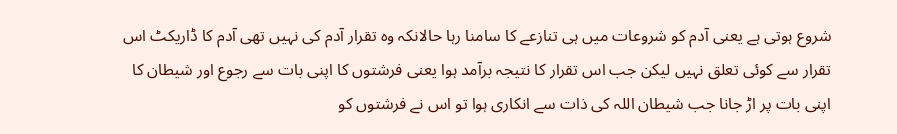شروع ہوتی ہے یعنی آدم کو شروعات میں ہی تنازعے کا سامنا رہا حالانکہ وہ تقرار آدم کی نہیں تھی آدم کا ڈاریکٹ اس تقرار سے کوئی تعلق نہیں لیکن جب اس تقرار کا نتیجہ برآمد ہوا یعنی فرشتوں کا اپنی بات سے رجوع اور شیطان کا اپنی بات پر اڑ جانا جب شیطان اللہ کی ذات سے انکاری ہوا تو اس نے فرشتوں کو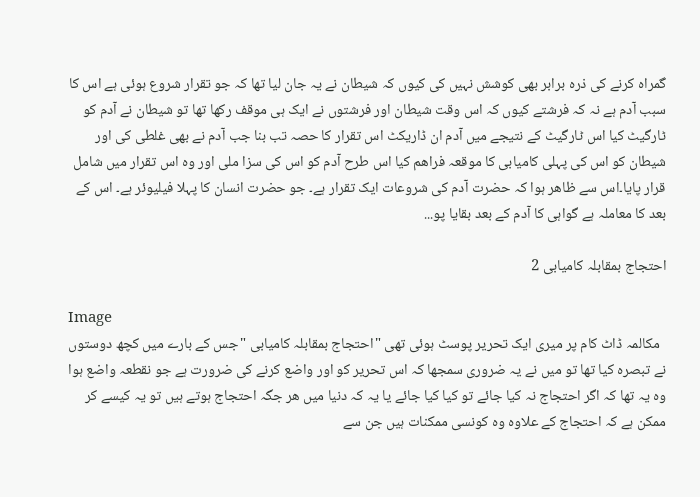گمراہ کرنے کی ذرہ برابر بھی کوشش نہیں کی کیوں کہ شیطان نے یہ جان لیا تھا کہ جو تقرار شروع ہوئی ہے اس کا سبب آدم ہے نہ کہ فرشتے کیوں کہ اس وقت شیطان اور فرشتوں نے ایک ہی موقف رکھا تھا تو شیطان نے آدم کو ٹارگیٹ کیا اس ٹارگیٹ کے نتیجے میں آدم ان ڈاریکٹ اس تقرار کا حصہ تب بنا جب آدم نے بھی غلطی کی اور شیطان کو اس کی پہلی کامیابی کا موقعہ فراھم کیا اس طرح آدم کو اس کی سزا ملی اور وہ اس تقرار میں شامل قرار پایا۔اس سے ظاھر ہوا کہ حضرت آدم کی شروعات ایک تقرار ہے۔ جو حضرت انسان کا پہلا فیلیوئر ہے۔ اس کے بعد کا معاملہ ہے گواہی کا آدم کے بعد بقایا پو...

احتجاج بمقابلہ کامیابی 2

Image
  مکالمہ ڈاٹ کام پر میری ایک تحریر پوسٹ ہوئی تھی "احتجاج بمقابلہ کامیابی "جس کے بارے میں کچھ دوستوں نے تبصرہ کیا تھا تو میں نے یہ ضروری سمجھا کہ اس تحریر کو اور واضع کرنے کی ضرورت ہے جو نقطعہ واضع ہوا وہ یہ تھا کہ اگر احتجاج نہ کیا جائے تو کیا کیا جائے یا یہ کہ دنیا میں ھر جگہ احتجاج ہوتے ہیں تو یہ کیسے کر ممکن ہے کہ احتجاج کے علاوہ وہ کونسی ممکنات ہیں جن سے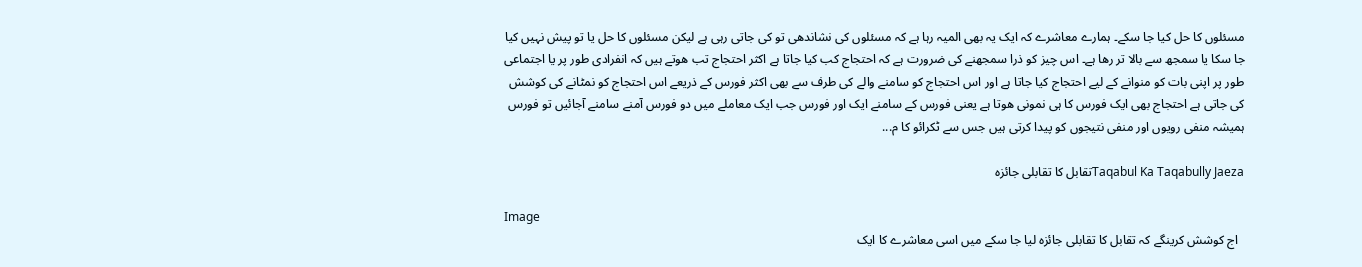مسئلوں کا حل کیا جا سکے۔ ہمارے معاشرے کہ ایک یہ بھی المیہ رہا ہے کہ مسئلوں کی نشاندھی تو کی جاتی رہی ہے لیکن مسئلوں کا حل یا تو پیش نہیں کیا جا سکا یا سمجھ سے بالا تر رھا ہے۔ اس چیز کو ذرا سمجھنے کی ضرورت ہے کہ احتجاج کب کیا جاتا ہے اکثر احتجاج تب ھوتے ہیں کہ انفرادی طور پر یا اجتماعی طور پر اپنی بات کو منوانے کے لیے احتجاج کیا جاتا ہے اور اس احتجاج کو سامنے والے کی طرف سے بھی اکثر فورس کے ذریعے اس احتجاج کو نمٹانے کی کوشش کی جاتی ہے احتجاج بھی ایک فورس کا ہی نمونی ھوتا ہے یعنی فورس کے سامنے ایک اور فورس جب ایک معاملے میں دو فورس آمنے سامنے آجائیں تو فورس ہمیشہ منفی رویوں اور منفی نتیجوں کو پیدا کرتی ہیں جس سے ٹکرائو کا م...

Taqabul Ka Taqabully Jaezaتقابل کا تقابلی جائزہ

Image
  اج کوشش کرینگے کہ تقابل کا تقابلی جائزہ لیا جا سکے میں اسی معاشرے کا ایک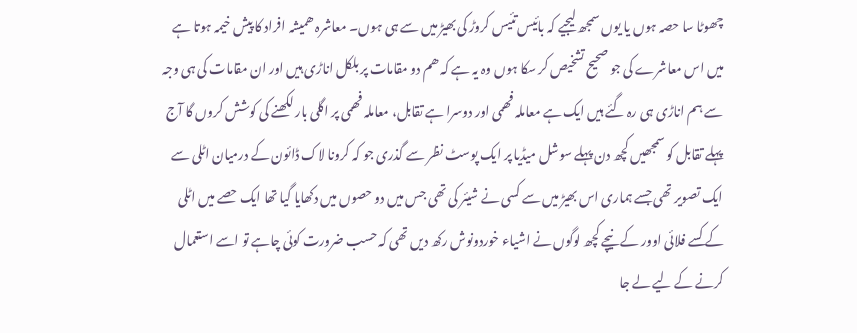چھوٹا سا حصہ ہوں یا یوں سمجھ لیجیے کہ بائیس تئیس کروڑ کی بھیڑ میں سے ہی ہوں۔ معاشرہ ھمیشہ افراد کا پیش خیمہ ہوتا ہے میں اس معاشرے کی جو صحیح تشخیص کر سکا ہوں وہ یہ ہے کہ ھم دو مقامات پر بلکل اناڑی ہیں اور ان مقامات کی ہی وجہ سے ہم اناڑی ہی رہ گئے ہیں ایک ہے معاملہ فھمی اور دوسرا ہے تقابل، معاملہ فھمی پر اگلی بار لکھنے کی کوشش کروں گا آج پہلے تقابل کو سمجھیں کچھ دن پہلے سوشل میڈیا پر ایک پوسٹ نظر سے گذری جو کہ کرونا لاک ڈائون کے درمیان اٹلی سے ایک تصویر تھی جسے ہماری اس بھیڑ میں سے کسی نے شیئر کی تھی جس میں دو حصوں میں دکھایا گیا تھا ایک حصے میں اٹلی کے کسے فلائی اوور کے نیچے کچھ لوگوں نے اشیاء خوردونوش رکھ دیں تھی کہ حسب ضرورت کوئی چاہے تو اسے استعمال کرنے کے لیے لے جا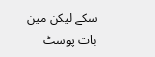سکے لیکن مین بات پوسٹ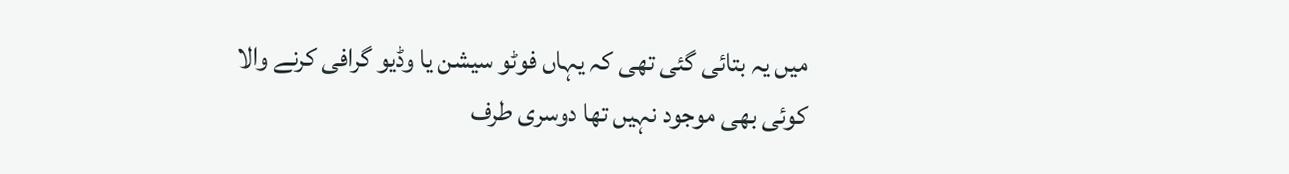میں یہ بتائی گئی تھی کہ یہاں فوٹو سیشن یا وڈیو گرافی کرنے والا کوئی بھی موجود نہیں تھا دوسری طرف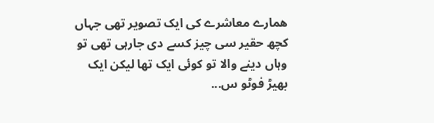ھمارے معاشرے کی ایک تصویر تھی جہاں کچھ حقیر سی چیز کسے دی جارہی تھی تو وہاں دینے والا تو کوئی ایک تھا لیکن ایک بھیڑ فوٹو س...